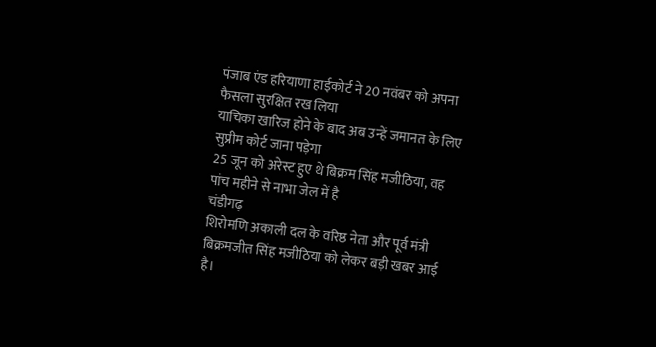पंजाब एंड हरियाणा हाईकोर्ट ने 20 नवंबर को अपना फैसला सुरक्षित रख लिया
याचिका खारिज होने के बाद अब उन्हें जमानत के लिए सुप्रीम कोर्ट जाना पड़ेगा
25 जून को अरेस्ट हुए थे बिक्रम सिंह मजीठिया, वह पांच महीने से नाभा जेल में है
चंडीगढ़
शिरोमणि अकाली दल के वरिष्ठ नेता और पूर्व मंत्री बिक्रमजीत सिंह मजीठिया को लेकर बड़ी खबर आई है।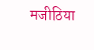मजीठिया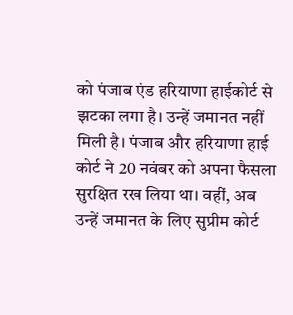को पंजाब एंड हरियाणा हाईकोर्ट से झटका लगा है। उन्हें जमानत नहीं मिली है। पंजाब और हरियाणा हाई कोर्ट ने 20 नवंबर को अपना फैसला सुरक्षित रख लिया था। वहीं, अब उन्हें जमानत के लिए सुप्रीम कोर्ट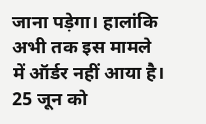जाना पड़ेगा। हालांकि अभी तक इस मामले में ऑर्डर नहीं आया है।
25 जून को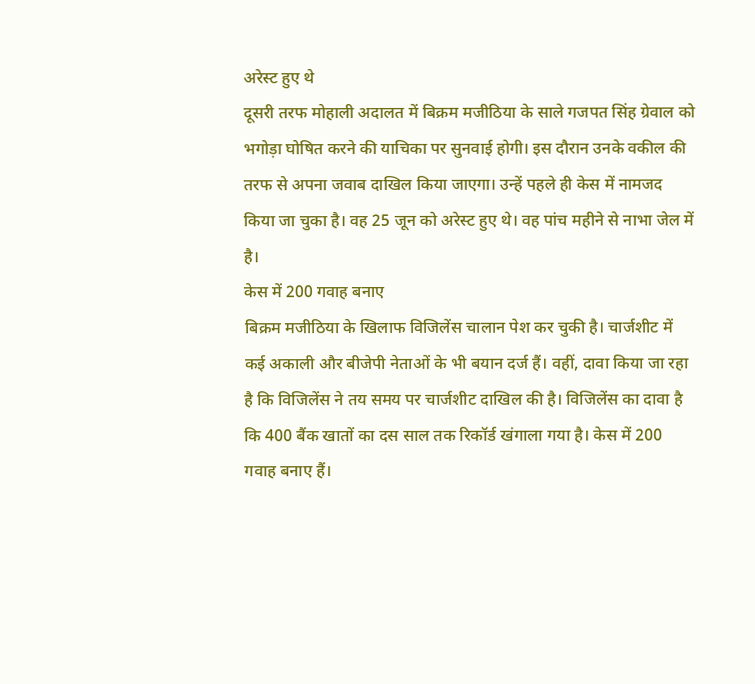अरेस्ट हुए थे
दूसरी तरफ मोहाली अदालत में बिक्रम मजीठिया के साले गजपत सिंह ग्रेवाल को भगोड़ा घोषित करने की याचिका पर सुनवाई होगी। इस दौरान उनके वकील की तरफ से अपना जवाब दाखिल किया जाएगा। उन्हें पहले ही केस में नामजद किया जा चुका है। वह 25 जून को अरेस्ट हुए थे। वह पांच महीने से नाभा जेल में है।
केस में 200 गवाह बनाए
बिक्रम मजीठिया के खिलाफ विजिलेंस चालान पेश कर चुकी है। चार्जशीट में कई अकाली और बीजेपी नेताओं के भी बयान दर्ज हैं। वहीं, दावा किया जा रहा है कि विजिलेंस ने तय समय पर चार्जशीट दाखिल की है। विजिलेंस का दावा है कि 400 बैंक खातों का दस साल तक रिकॉर्ड खंगाला गया है। केस में 200 गवाह बनाए हैं।